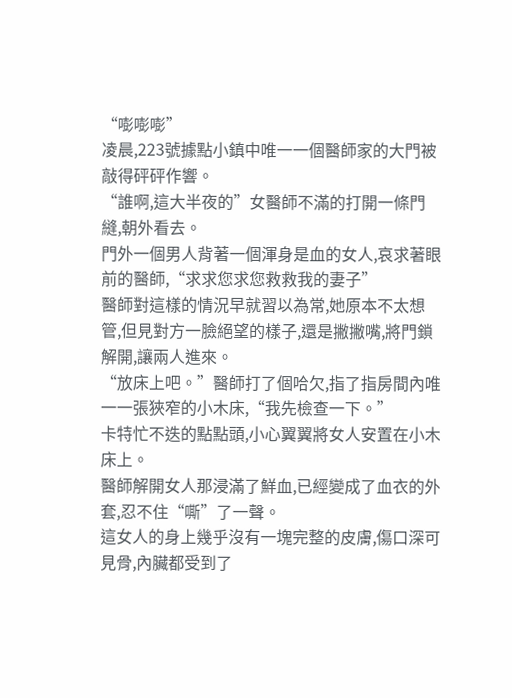“嘭嘭嘭”
凌晨,223號據點小鎮中唯一一個醫師家的大門被敲得砰砰作響。
“誰啊,這大半夜的”女醫師不滿的打開一條門縫,朝外看去。
門外一個男人背著一個渾身是血的女人,哀求著眼前的醫師,“求求您求您救救我的妻子”
醫師對這樣的情況早就習以為常,她原本不太想管,但見對方一臉絕望的樣子,還是撇撇嘴,將門鎖解開,讓兩人進來。
“放床上吧。”醫師打了個哈欠,指了指房間內唯一一張狹窄的小木床,“我先檢查一下。”
卡特忙不迭的點點頭,小心翼翼將女人安置在小木床上。
醫師解開女人那浸滿了鮮血,已經變成了血衣的外套,忍不住“嘶”了一聲。
這女人的身上幾乎沒有一塊完整的皮膚,傷口深可見骨,內臟都受到了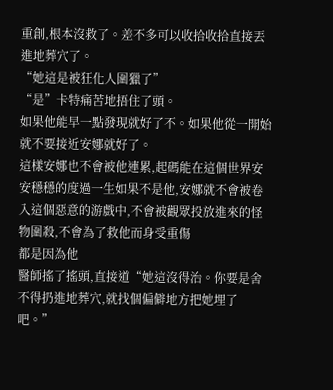重創,根本沒救了。差不多可以收拾收拾直接丟進地葬穴了。
“她這是被狂化人圍獵了”
“是”卡特痛苦地捂住了頭。
如果他能早一點發現就好了不。如果他從一開始就不要接近安娜就好了。
這樣安娜也不會被他連累,起碼能在這個世界安安穩穩的度過一生如果不是他,安娜就不會被卷入這個惡意的游戲中,不會被觀眾投放進來的怪物圍殺,不會為了救他而身受重傷
都是因為他
醫師搖了搖頭,直接道“她這沒得治。你要是舍不得扔進地葬穴,就找個偏僻地方把她埋了吧。”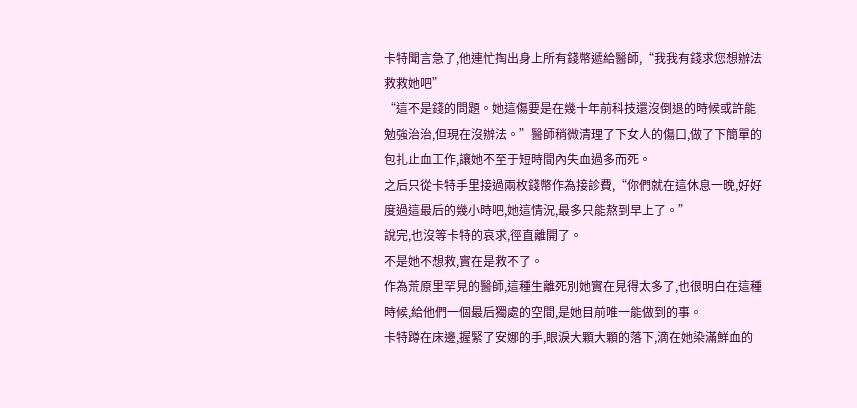卡特聞言急了,他連忙掏出身上所有錢幣遞給醫師,“我我有錢求您想辦法救救她吧”
“這不是錢的問題。她這傷要是在幾十年前科技還沒倒退的時候或許能勉強治治,但現在沒辦法。”醫師稍微清理了下女人的傷口,做了下簡單的包扎止血工作,讓她不至于短時間內失血過多而死。
之后只從卡特手里接過兩枚錢幣作為接診費,“你們就在這休息一晚,好好度過這最后的幾小時吧,她這情況,最多只能熬到早上了。”
說完,也沒等卡特的哀求,徑直離開了。
不是她不想救,實在是救不了。
作為荒原里罕見的醫師,這種生離死別她實在見得太多了,也很明白在這種時候,給他們一個最后獨處的空間,是她目前唯一能做到的事。
卡特蹲在床邊,握緊了安娜的手,眼淚大顆大顆的落下,滴在她染滿鮮血的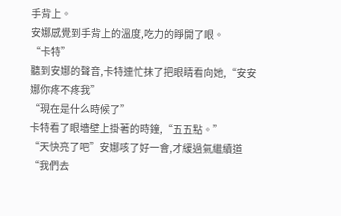手背上。
安娜感覺到手背上的溫度,吃力的睜開了眼。
“卡特”
聽到安娜的聲音,卡特連忙抹了把眼睛看向她,“安安娜你疼不疼我”
“現在是什么時候了”
卡特看了眼墻壁上掛著的時鐘,“五五點。”
“天快亮了吧”安娜咳了好一會,才緩過氣繼續道“我們去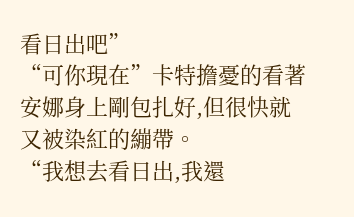看日出吧”
“可你現在”卡特擔憂的看著安娜身上剛包扎好,但很快就又被染紅的繃帶。
“我想去看日出,我還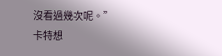沒看過幾次呢。”
卡特想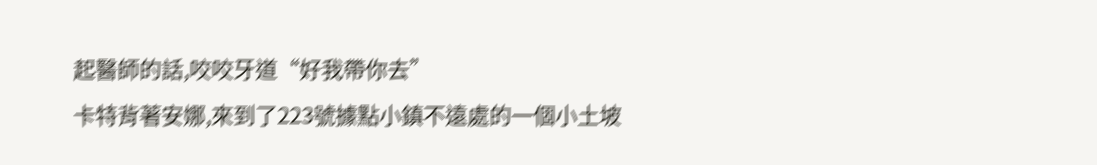起醫師的話,咬咬牙道“好我帶你去”
卡特背著安娜,來到了223號據點小鎮不遠處的一個小土坡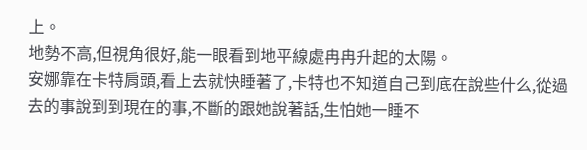上。
地勢不高,但視角很好,能一眼看到地平線處冉冉升起的太陽。
安娜靠在卡特肩頭,看上去就快睡著了,卡特也不知道自己到底在說些什么,從過去的事說到到現在的事,不斷的跟她說著話,生怕她一睡不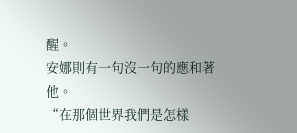醒。
安娜則有一句沒一句的應和著他。
“在那個世界我們是怎樣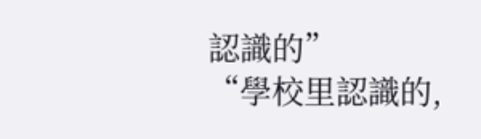認識的”
“學校里認識的,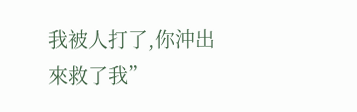我被人打了,你沖出來救了我”